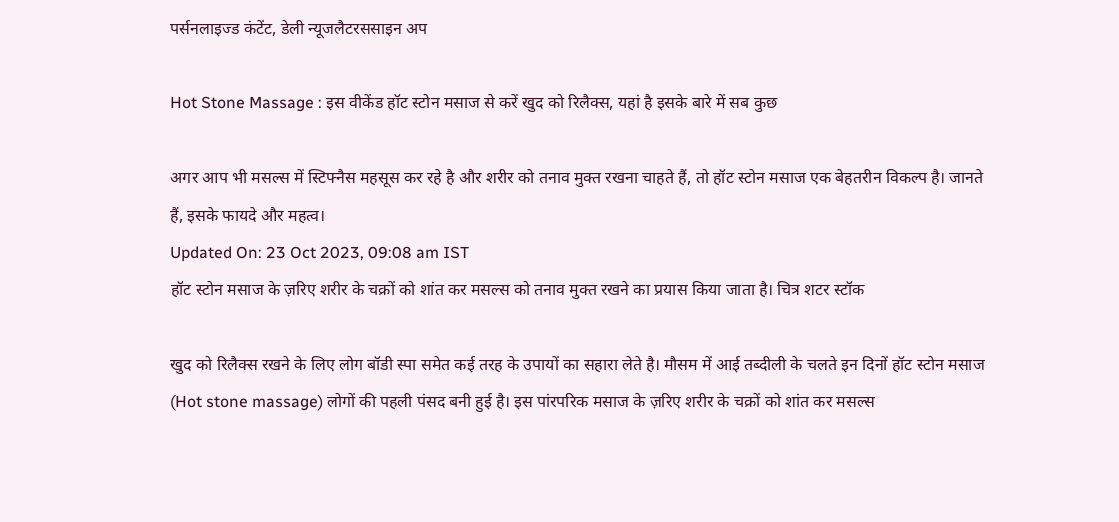पर्सनलाइज्ड कंटेंट, डेली न्यूजलैटरससाइन अप

Hot Stone Massage : इस वीकेंड हॉट स्टोन मसाज से करें खुद को रिलैक्स, यहां है इसके बारे में सब कुछ

अगर आप भी मसल्स में स्टिफ्नैस महसूस कर रहे है और शरीर को तनाव मुक्त रखना चाहते हैं, तो हॉट स्टोन मसाज एक बेहतरीन विकल्प है। जानते हैं, इसके फायदे और महत्व।
Updated On: 23 Oct 2023, 09:08 am IST
हॉट स्टोन मसाज के ज़रिए शरीर के चक्रों को शांत कर मसल्स को तनाव मुक्त रखने का प्रयास किया जाता है। चित्र शटर स्टॉक

खुद को रिलैक्स रखने के लिए लोग बॉडी स्पा समेत कई तरह के उपायों का सहारा लेते है। मौसम में आई तब्दीली के चलते इन दिनों हॉट स्टोन मसाज (Hot stone massage) लोगों की पहली पंसद बनी हुई है। इस पांरपरिक मसाज के ज़रिए शरीर के चक्रों को शांत कर मसल्स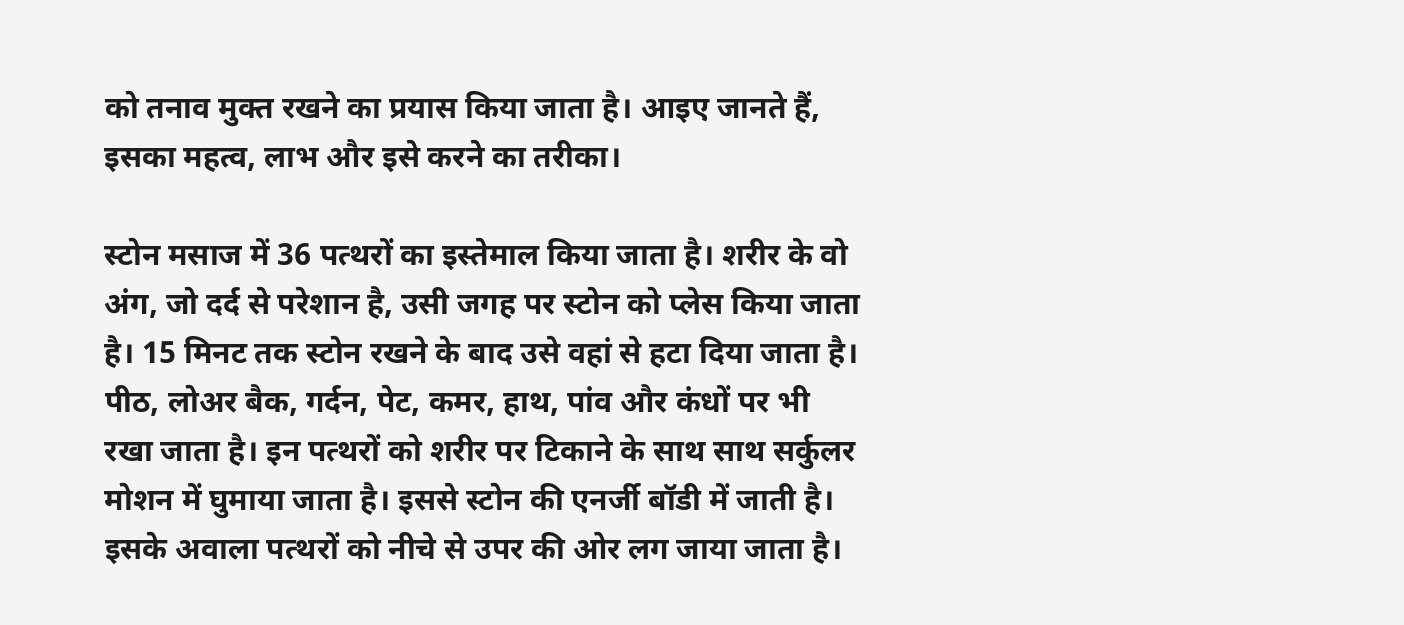को तनाव मुक्त रखने का प्रयास किया जाता है। आइए जानते हैं, इसका महत्व, लाभ और इसे करने का तरीका।

स्टोन मसाज में 36 पत्थरों का इस्तेमाल किया जाता है। शरीर के वो अंग, जो दर्द से परेशान है, उसी जगह पर स्टोन को प्लेस किया जाता है। 15 मिनट तक स्टोन रखने के बाद उसे वहां से हटा दिया जाता है। पीठ, लोअर बैक, गर्दन, पेट, कमर, हाथ, पांव और कंधों पर भी रखा जाता है। इन पत्थरों को शरीर पर टिकाने के साथ साथ सर्कुलर मोशन में घुमाया जाता है। इससे स्टोन की एनर्जी बॉडी में जाती है। इसके अवाला पत्थरों को नीचे से उपर की ओर लग जाया जाता है।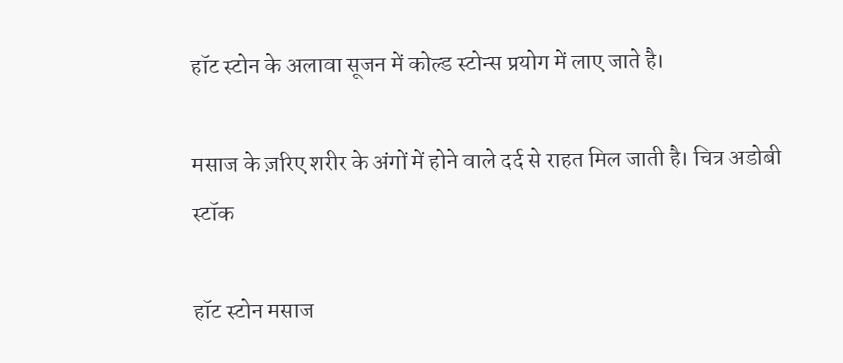हॉट स्टोन के अलावा सूजन में कोल्ड स्टोन्स प्रयोग में लाए जाते है।

मसाज के ज़रिए शरीर के अंगों में होने वाले दर्द से राहत मिल जाती है। चित्र अडोबी स्टॉक

हॉट स्टोन मसाज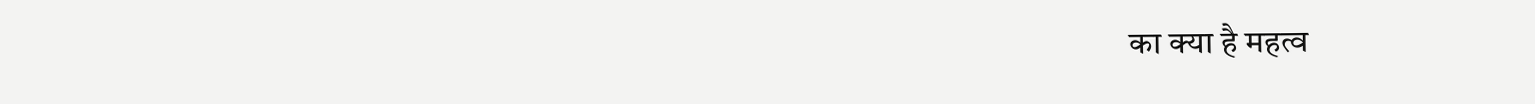का क्या है महत्व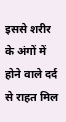इससे शरीर के अंगों में होने वाले दर्द से राहत मिल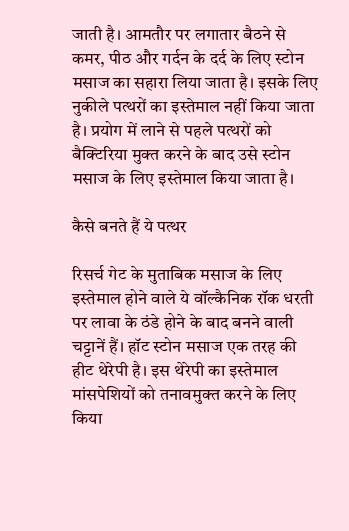जाती है। आमतौर पर लगातार बैठने से कमर, पीठ और गर्दन के दर्द के लिए स्टोन मसाज का सहारा लिया जाता है। इसके लिए नुकीले पत्थरों का इस्तेमाल नहीं किया जाता है। प्रयोग में लाने से पहले पत्थरों को बैक्टिरिया मुक्त करने के बाद उसे स्टोन मसाज के लिए इस्तेमाल किया जाता है।

कैसे बनते हैं ये पत्थर

रिसर्च गेट के मुताबिक मसाज के लिए इस्तेमाल होने वाले ये वॉल्कैनिक रॉक धरती पर लावा के ठंडे होने के बाद बनने वाली चट्टानें हैं। हॉट स्टोन मसाज एक तरह की हीट थेरेपी है। इस थेरेपी का इस्तेमाल मांसपेशियों को तनावमुक्त करने के लिए किया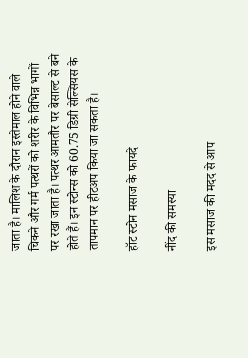जाता है। मालिश के दौरान इस्तेमाल होने वाले चिकने और गर्म पत्थरों को शरीर के विभिन्न भागों पर रखा जाता है। पत्थर आमतौर पर बेसाल्ट से बने होते हैं। इन स्टोन्स को 60.75 डिग्री सेल्सियस के तापमान पर हीटअप किया जा सकता है।

हॉट स्टोन मसाज के फायदे

नींद की समस्या

इस मसाज की मदद से आप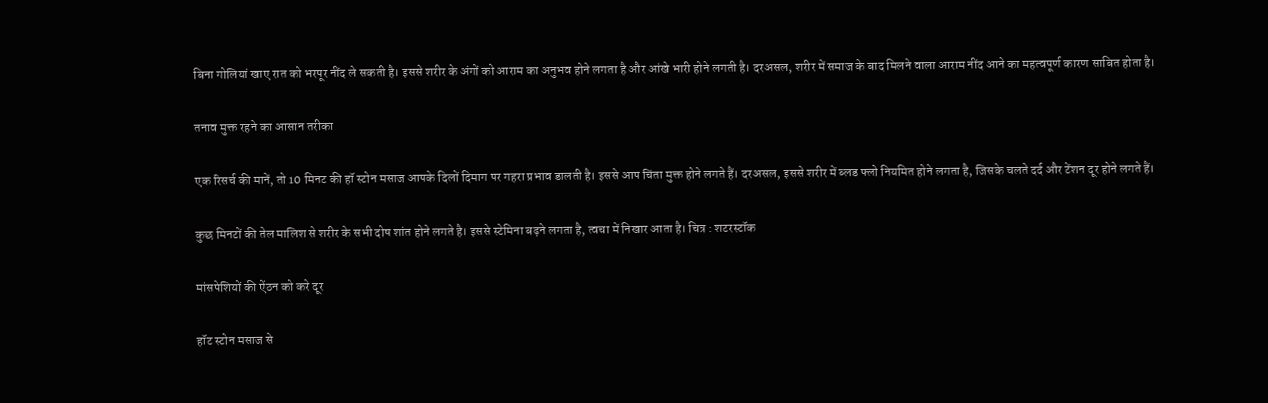बिना गोलियां खाए रात को भरपूर नींद ले सकती है। इससे शरीर के अंगों को आराम का अनुभव होने लगता है और आंखे भारी होने लगती है। दरअसल, शरीर में समाज के बाद मिलने वाला आराम नींद आने का महत्वपूर्ण कारण साबित होता है।

तनाव मुक्त रहने का आसान तरीका

एक रिसर्च की मानें, तो 10 मिनट की हॉ स्टोन मसाज आपके दिलों दिमाग पर गहरा प्रभाव डालती है। इससे आप चिंता मुक्त होने लगते हैं। दरअसल, इससे शरीर में ब्लड फ्लो नियमित होने लगता है, जिसके चलते दर्द और टेंशन दूर होने लगते हैं।

कुछ मिनटों की तेल मालिश से शरीर के सभी दोष शांत होने लगते है। इससे स्टेमिना बढ़ने लगता है, त्वचा में निखार आता है। चित्र : शटरस्टॉक

मांसपेशियों की ऐंठन को करे दूर

हॉट स्टोन मसाज से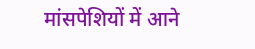मांसपेशियों में आने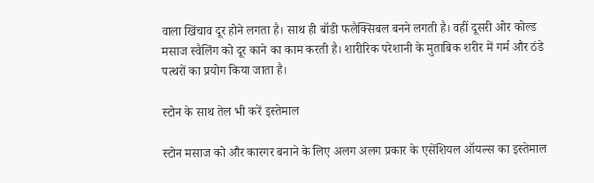वाला खिंचाव दूर होने लगता है। साथ ही बॉडी फलैक्सिबल बनने लगती है। वहीं दूसरी ओर कोल्ड मसाज स्वैलिंग को दूर काने का काम करती है। शारीरिक परेशानी के मुताबिक शरीर में गर्म और ठंडे पत्थरों का प्रयोग किया जाता है।

स्टोन के साथ तेल भी करें इस्तेमाल

स्टोन मसाज को और कारगर बनाने के लिए अलग अलग प्रकार के एसेंशियल ऑयल्स का इस्तेमाल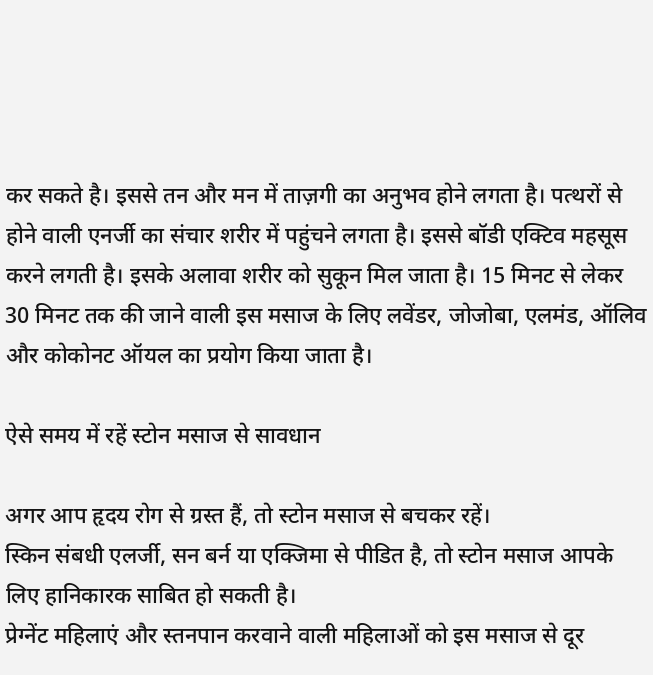कर सकते है। इससे तन और मन में ताज़गी का अनुभव होने लगता है। पत्थरों से होने वाली एनर्जी का संचार शरीर में पहुंचने लगता है। इससे बॉडी एक्टिव महसूस करने लगती है। इसके अलावा शरीर को सुकून मिल जाता है। 15 मिनट से लेकर 30 मिनट तक की जाने वाली इस मसाज के लिए लवेंडर, जोजोबा, एलमंड, ऑलिव और कोकोनट ऑयल का प्रयोग किया जाता है।

ऐसे समय में रहें स्टोन मसाज से सावधान

अगर आप हृदय रोग से ग्रस्त हैं, तो स्टोन मसाज से बचकर रहें।
स्किन संबधी एलर्जी, सन बर्न या एक्जिमा से पीडित है, तो स्टोन मसाज आपके लिए हानिकारक साबित हो सकती है।
प्रेग्नेंट महिलाएं और स्तनपान करवाने वाली महिलाओं को इस मसाज से दूर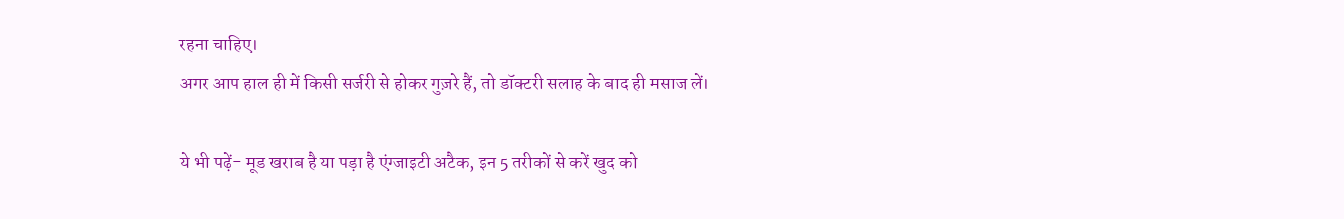रहना चाहिए।
अगर आप हाल ही में किसी सर्जरी से होकर गुज़रे हैं, तो डॉक्टरी सलाह के बाद ही मसाज लें।

ये भी पढ़ें- मूड खराब है या पड़ा है एंग्जाइटी अटैक, इन 5 तरीकों से करें खुद को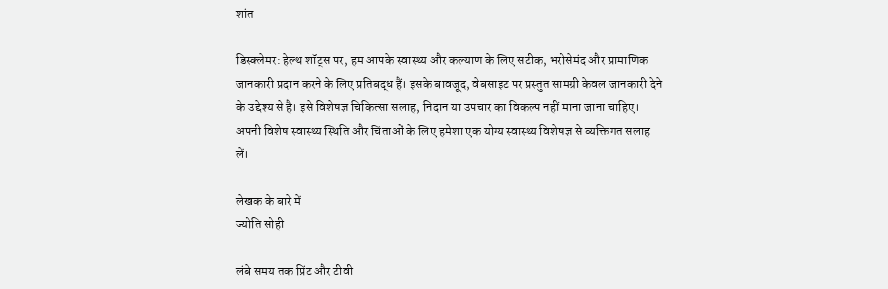शांत

डिस्क्लेमर: हेल्थ शॉट्स पर, हम आपके स्वास्थ्य और कल्याण के लिए सटीक, भरोसेमंद और प्रामाणिक जानकारी प्रदान करने के लिए प्रतिबद्ध हैं। इसके बावजूद, वेबसाइट पर प्रस्तुत सामग्री केवल जानकारी देने के उद्देश्य से है। इसे विशेषज्ञ चिकित्सा सलाह, निदान या उपचार का विकल्प नहीं माना जाना चाहिए। अपनी विशेष स्वास्थ्य स्थिति और चिंताओं के लिए हमेशा एक योग्य स्वास्थ्य विशेषज्ञ से व्यक्तिगत सलाह लें।

लेखक के बारे में
ज्योति सोही

लंबे समय तक प्रिंट और टीवी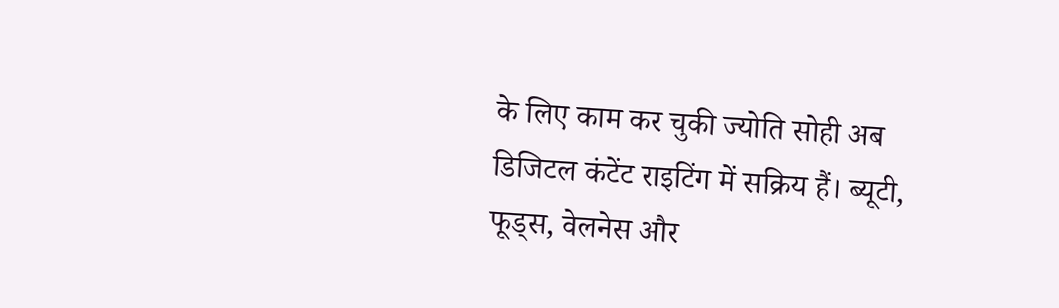के लिए काम कर चुकी ज्योति सोही अब डिजिटल कंटेंट राइटिंग में सक्रिय हैं। ब्यूटी, फूड्स, वेलनेस और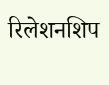रिलेशनशिप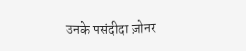उनके पसंदीदा ज़ोनर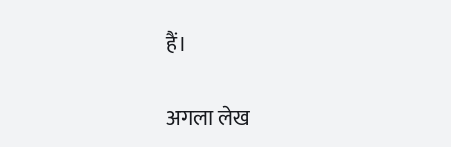हैं।

अगला लेख